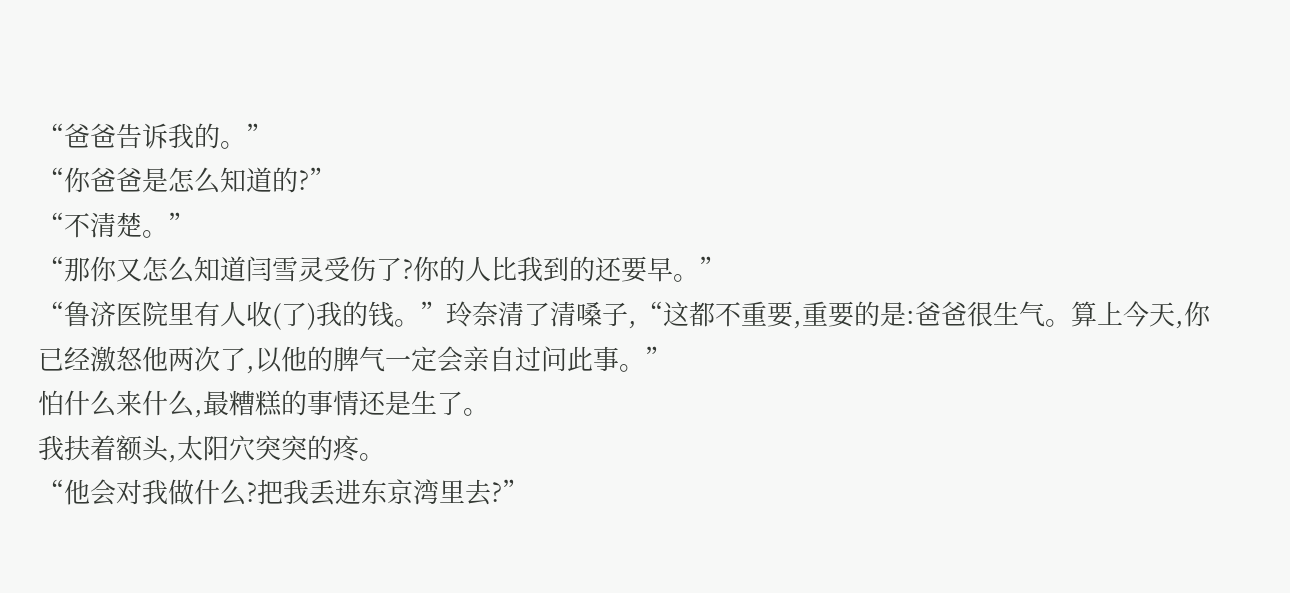“爸爸告诉我的。”
“你爸爸是怎么知道的?”
“不清楚。”
“那你又怎么知道闫雪灵受伤了?你的人比我到的还要早。”
“鲁济医院里有人收(了)我的钱。”玲奈清了清嗓子,“这都不重要,重要的是:爸爸很生气。算上今天,你已经激怒他两次了,以他的脾气一定会亲自过问此事。”
怕什么来什么,最糟糕的事情还是生了。
我扶着额头,太阳穴突突的疼。
“他会对我做什么?把我丢进东京湾里去?”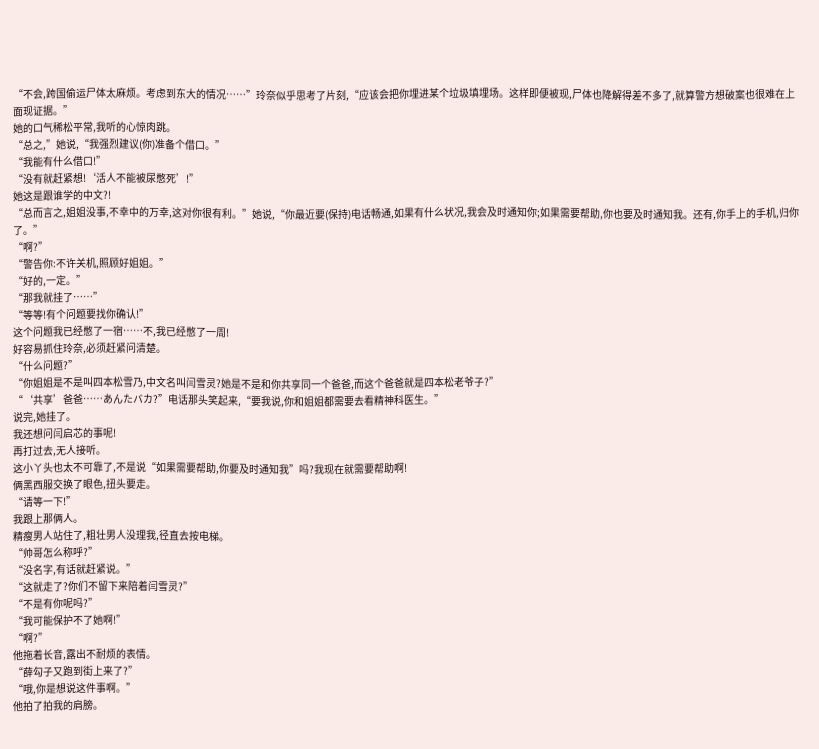“不会,跨国偷运尸体太麻烦。考虑到东大的情况……”玲奈似乎思考了片刻,“应该会把你埋进某个垃圾填埋场。这样即便被现,尸体也降解得差不多了,就算警方想破案也很难在上面现证据。”
她的口气稀松平常,我听的心惊肉跳。
“总之,”她说,“我强烈建议(你)准备个借口。”
“我能有什么借口!”
“没有就赶紧想!‘活人不能被尿憋死’!”
她这是跟谁学的中文?!
“总而言之,姐姐没事,不幸中的万幸,这对你很有利。”她说,“你最近要(保持)电话畅通,如果有什么状况,我会及时通知你;如果需要帮助,你也要及时通知我。还有,你手上的手机,归你了。”
“啊?”
“警告你:不许关机,照顾好姐姐。”
“好的,一定。”
“那我就挂了……”
“等等!有个问题要找你确认!”
这个问题我已经憋了一宿……不,我已经憋了一周!
好容易抓住玲奈,必须赶紧问清楚。
“什么问题?”
“你姐姐是不是叫四本松雪乃,中文名叫闫雪灵?她是不是和你共享同一个爸爸,而这个爸爸就是四本松老爷子?”
“‘共享’爸爸……あんたバカ?”电话那头笑起来,“要我说,你和姐姐都需要去看精神科医生。”
说完,她挂了。
我还想问闫启芯的事呢!
再打过去,无人接听。
这小丫头也太不可靠了,不是说“如果需要帮助,你要及时通知我”吗?我现在就需要帮助啊!
俩黑西服交换了眼色,扭头要走。
“请等一下!”
我跟上那俩人。
精瘦男人站住了,粗壮男人没理我,径直去按电梯。
“帅哥怎么称呼?”
“没名字,有话就赶紧说。”
“这就走了?你们不留下来陪着闫雪灵?”
“不是有你呢吗?”
“我可能保护不了她啊!”
“啊?”
他拖着长音,露出不耐烦的表情。
“薛勾子又跑到街上来了?”
“哦,你是想说这件事啊。”
他拍了拍我的肩膀。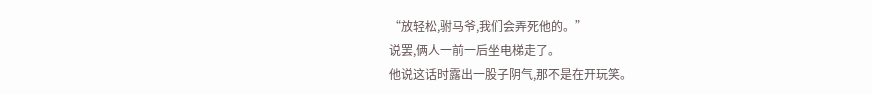“放轻松,驸马爷,我们会弄死他的。”
说罢,俩人一前一后坐电梯走了。
他说这话时露出一股子阴气,那不是在开玩笑。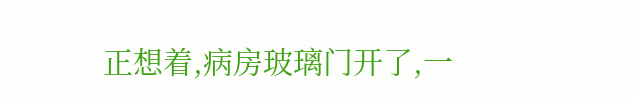正想着,病房玻璃门开了,一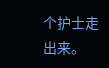个护士走出来。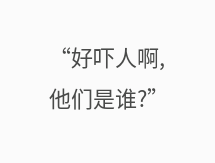“好吓人啊,他们是谁?”